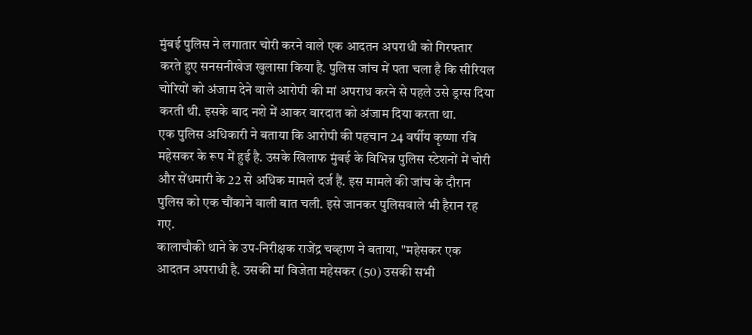मुंबई पुलिस ने लगातार चोरी करने वाले एक आदतन अपराधी को गिरफ्तार करते हुए सनसनीखेज खुलासा किया है. पुलिस जांच में पता चला है कि सीरियल चोरियों को अंजाम देने वाले आरोपी की मां अपराध करने से पहले उसे ड्रग्स दिया करती थी. इसके बाद नशे में आकर वारदात को अंजाम दिया करता था.
एक पुलिस अधिकारी ने बताया कि आरोपी की पहचान 24 वर्षीय कृष्णा रवि महेसकर के रूप में हुई है. उसके खिलाफ मुंबई के विभिन्न पुलिस स्टेशनों में चोरी और सेंधमारी के 22 से अधिक मामले दर्ज हैं. इस मामले की जांच के दौरान पुलिस को एक चौंकाने वाली बात चली. इसे जानकर पुलिसवाले भी हैरान रह गए.
कालाचौकी थाने के उप-निरीक्षक राजेंद्र चव्हाण ने बताया, "महेसकर एक आदतन अपराधी है. उसकी मां विजेता महेसकर (50) उसकी सभी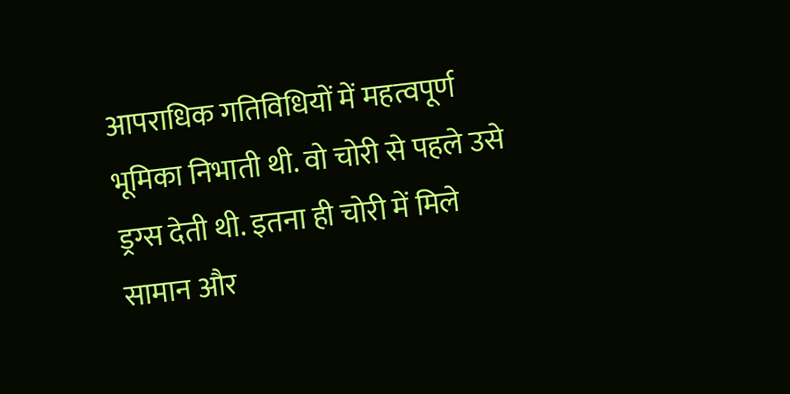आपराधिक गतिविधियों में महत्वपूर्ण भूमिका निभाती थी. वो चोरी से पहले उसे ड्रग्स देती थी. इतना ही चोरी में मिले सामान और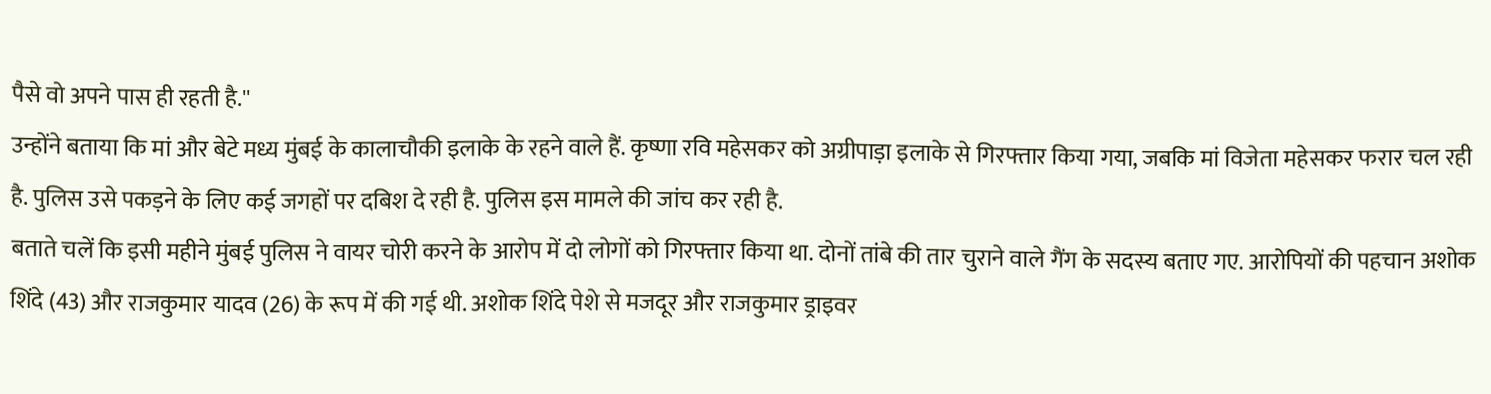पैसे वो अपने पास ही रहती है.''
उन्होंने बताया कि मां और बेटे मध्य मुंबई के कालाचौकी इलाके के रहने वाले हैं. कृष्णा रवि महेसकर को अग्रीपाड़ा इलाके से गिरफ्तार किया गया, जबकि मां विजेता महेसकर फरार चल रही है. पुलिस उसे पकड़ने के लिए कई जगहों पर दबिश दे रही है. पुलिस इस मामले की जांच कर रही है.
बताते चलें कि इसी महीने मुंबई पुलिस ने वायर चोरी करने के आरोप में दो लोगों को गिरफ्तार किया था. दोनों तांबे की तार चुराने वाले गैंग के सदस्य बताए गए. आरोपियों की पहचान अशोक शिंदे (43) और राजकुमार यादव (26) के रूप में की गई थी. अशोक शिंदे पेशे से मजदूर और राजकुमार ड्राइवर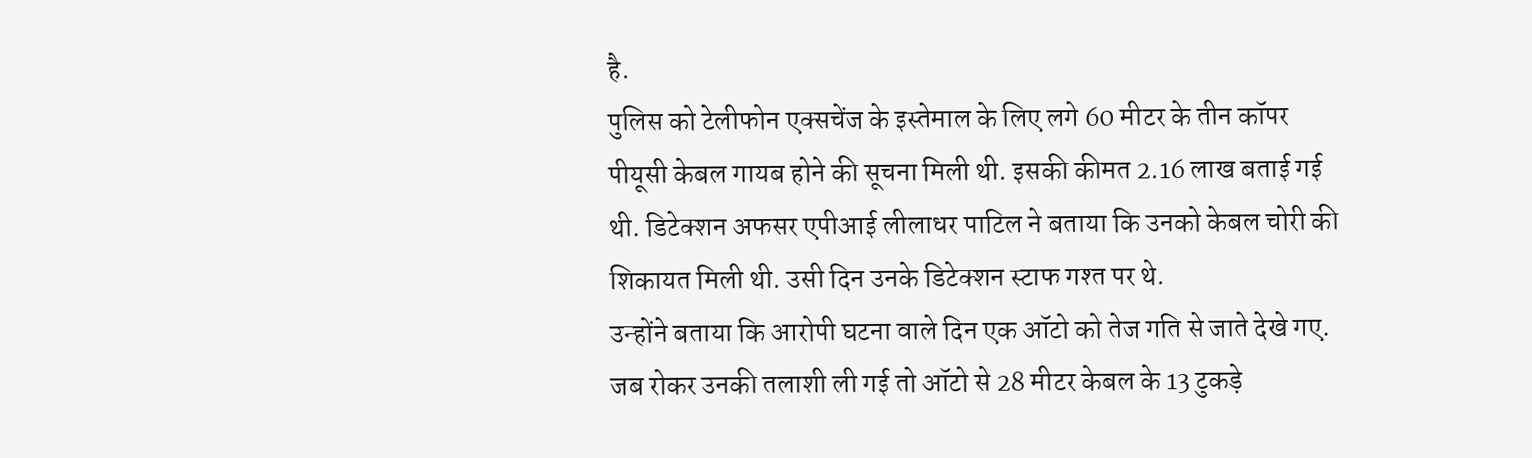है.
पुलिस को टेलीफोन एक्सचेंज के इस्तेमाल के लिए लगे 60 मीटर के तीन कॉपर पीयूसी केबल गायब होने की सूचना मिली थी. इसकी कीमत 2.16 लाख बताई गई थी. डिटेक्शन अफसर एपीआई लीलाधर पाटिल ने बताया कि उनको केबल चोरी की शिकायत मिली थी. उसी दिन उनके डिटेक्शन स्टाफ गश्त पर थे.
उन्होंने बताया कि आरोपी घटना वाले दिन एक ऑटो को तेज गति से जाते देखे गए. जब रोकर उनकी तलाशी ली गई तो ऑटो से 28 मीटर केबल के 13 टुकड़े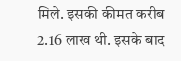मिले. इसकी कीमत करीब 2.16 लाख थी. इसके बाद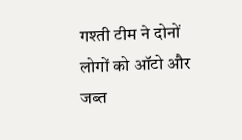गश्ती टीम ने दोनों लोगों को ऑटो और जब्त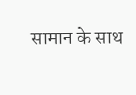सामान के साथ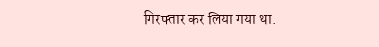गिरफ्तार कर लिया गया था.